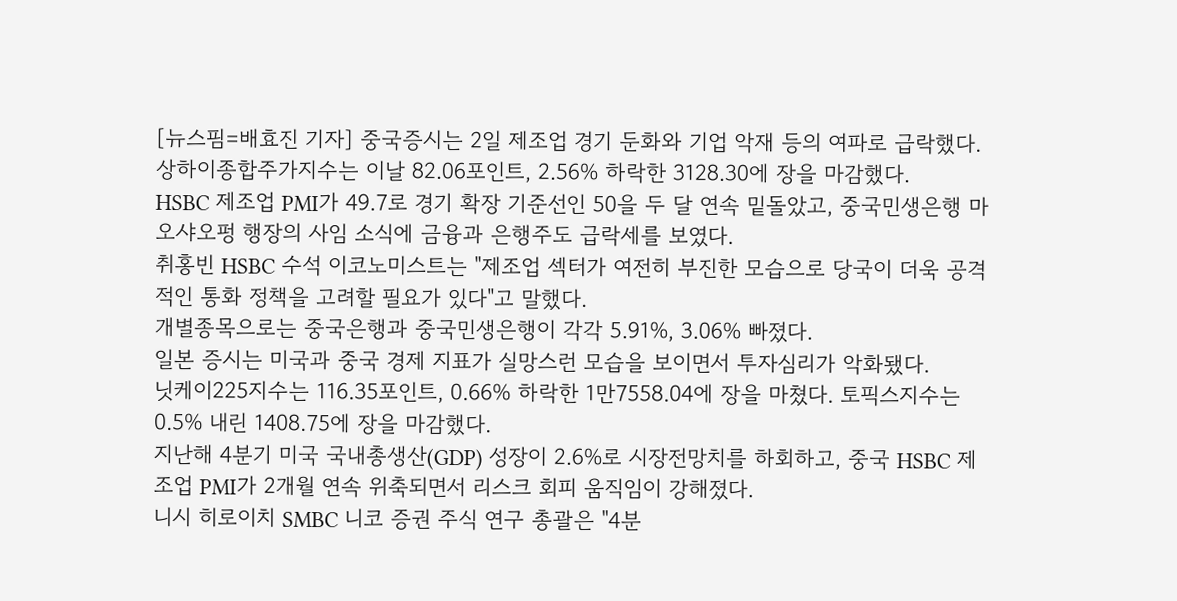[뉴스핌=배효진 기자] 중국증시는 2일 제조업 경기 둔화와 기업 악재 등의 여파로 급락했다.
상하이종합주가지수는 이날 82.06포인트, 2.56% 하락한 3128.30에 장을 마감했다.
HSBC 제조업 PMI가 49.7로 경기 확장 기준선인 50을 두 달 연속 밑돌았고, 중국민생은행 마오샤오펑 행장의 사임 소식에 금융과 은행주도 급락세를 보였다.
취홍빈 HSBC 수석 이코노미스트는 "제조업 섹터가 여전히 부진한 모습으로 당국이 더욱 공격적인 통화 정책을 고려할 필요가 있다"고 말했다.
개별종목으로는 중국은행과 중국민생은행이 각각 5.91%, 3.06% 빠졌다.
일본 증시는 미국과 중국 경제 지표가 실망스런 모습을 보이면서 투자심리가 악화됐다.
닛케이225지수는 116.35포인트, 0.66% 하락한 1만7558.04에 장을 마쳤다. 토픽스지수는 0.5% 내린 1408.75에 장을 마감했다.
지난해 4분기 미국 국내총생산(GDP) 성장이 2.6%로 시장전망치를 하회하고, 중국 HSBC 제조업 PMI가 2개월 연속 위축되면서 리스크 회피 움직임이 강해졌다.
니시 히로이치 SMBC 니코 증권 주식 연구 총괄은 "4분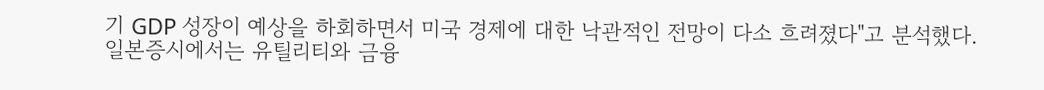기 GDP 성장이 예상을 하회하면서 미국 경제에 대한 낙관적인 전망이 다소 흐려졌다"고 분석했다.
일본증시에서는 유틸리티와 금융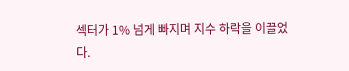섹터가 1% 넘게 빠지며 지수 하락을 이끌었다.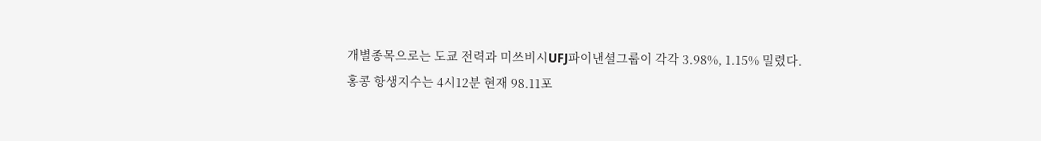개별종목으로는 도쿄 전력과 미쓰비시UFJ파이낸셜그룹이 각각 3.98%, 1.15% 밀렸다.
홍콩 항생지수는 4시12분 현재 98.11포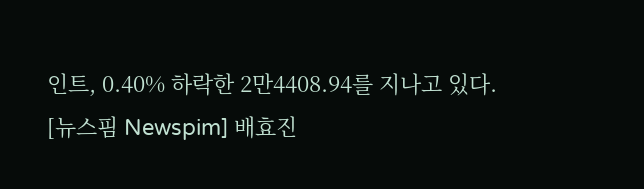인트, 0.40% 하락한 2만4408.94를 지나고 있다.
[뉴스핌 Newspim] 배효진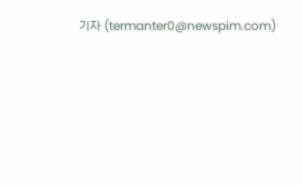기자 (termanter0@newspim.com)